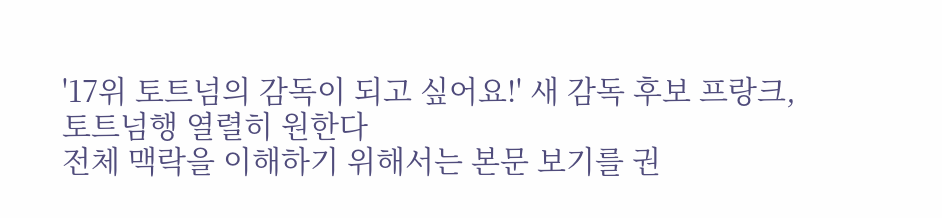'17위 토트넘의 감독이 되고 싶어요!' 새 감독 후보 프랑크, 토트넘행 열렬히 원한다
전체 맥락을 이해하기 위해서는 본문 보기를 권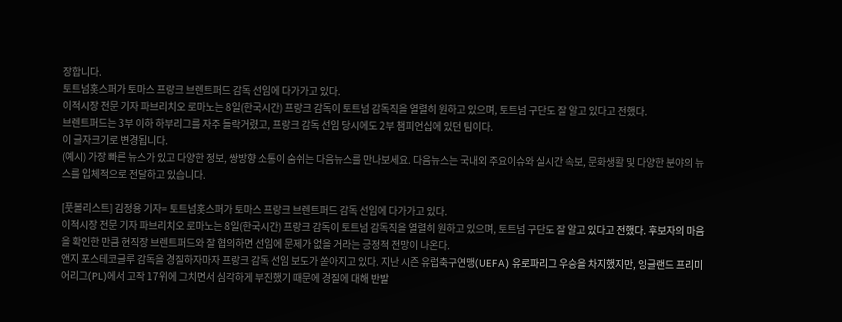장합니다.
토트넘홋스퍼가 토마스 프랑크 브렌트퍼드 감독 선임에 다가가고 있다.
이적시장 전문 기자 파브리치오 로마노는 8일(한국시간) 프랑크 감독이 토트넘 감독직을 열렬히 원하고 있으며, 토트넘 구단도 잘 알고 있다고 전했다.
브렌트퍼드는 3부 이하 하부리그를 자주 들락거렸고, 프랑크 감독 선임 당시에도 2부 챔피언십에 있던 팀이다.
이 글자크기로 변경됩니다.
(예시) 가장 빠른 뉴스가 있고 다양한 정보, 쌍방향 소통이 숨쉬는 다음뉴스를 만나보세요. 다음뉴스는 국내외 주요이슈와 실시간 속보, 문화생활 및 다양한 분야의 뉴스를 입체적으로 전달하고 있습니다.

[풋볼리스트] 김정용 기자= 토트넘홋스퍼가 토마스 프랑크 브렌트퍼드 감독 선임에 다가가고 있다.
이적시장 전문 기자 파브리치오 로마노는 8일(한국시간) 프랑크 감독이 토트넘 감독직을 열렬히 원하고 있으며, 토트넘 구단도 잘 알고 있다고 전했다. 후보자의 마음을 확인한 만큼 현직장 브렌트퍼드와 잘 협의하면 선임에 문제가 없을 거라는 긍정적 전망이 나온다.
앤지 포스테코글루 감독을 경질하자마자 프랑크 감독 선임 보도가 쏟아지고 있다. 지난 시즌 유럽축구연맹(UEFA) 유로파리그 우승을 차지했지만, 잉글랜드 프리미어리그(PL)에서 고작 17위에 그치면서 심각하게 부진했기 때문에 경질에 대해 반발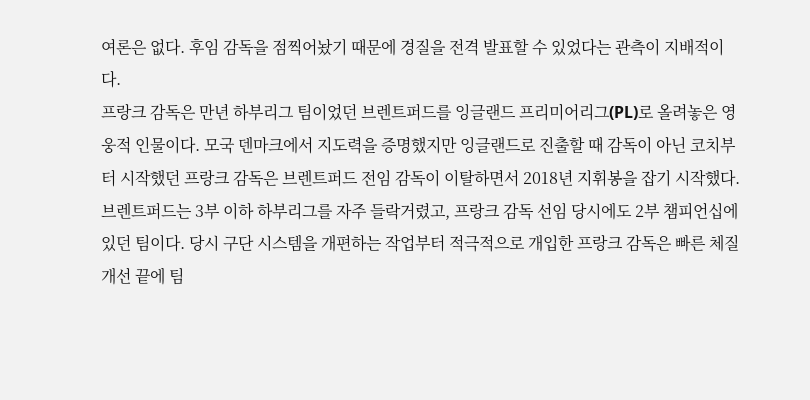여론은 없다. 후임 감독을 점찍어놨기 때문에 경질을 전격 발표할 수 있었다는 관측이 지배적이다.
프랑크 감독은 만년 하부리그 팀이었던 브렌트퍼드를 잉글랜드 프리미어리그(PL)로 올려놓은 영웅적 인물이다. 모국 덴마크에서 지도력을 증명했지만 잉글랜드로 진출할 때 감독이 아닌 코치부터 시작했던 프랑크 감독은 브렌트퍼드 전임 감독이 이탈하면서 2018년 지휘봉을 잡기 시작했다. 브렌트퍼드는 3부 이하 하부리그를 자주 들락거렸고, 프랑크 감독 선임 당시에도 2부 챔피언십에 있던 팀이다. 당시 구단 시스템을 개편하는 작업부터 적극적으로 개입한 프랑크 감독은 빠른 체질개선 끝에 팀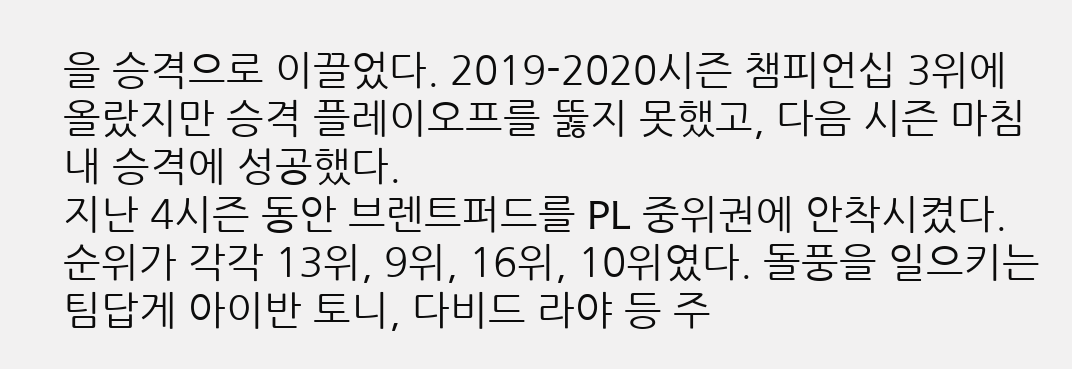을 승격으로 이끌었다. 2019-2020시즌 챔피언십 3위에 올랐지만 승격 플레이오프를 뚫지 못했고, 다음 시즌 마침내 승격에 성공했다.
지난 4시즌 동안 브렌트퍼드를 PL 중위권에 안착시켰다. 순위가 각각 13위, 9위, 16위, 10위였다. 돌풍을 일으키는 팀답게 아이반 토니, 다비드 라야 등 주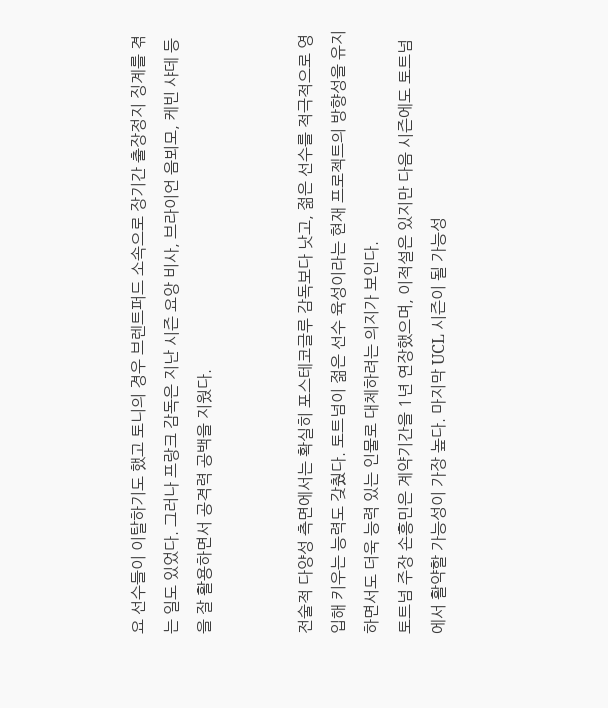요 선수들이 이탈하기도 했고 토니의 경우 브렌트퍼드 소속으로 장기간 출장정지 징계를 겪는 일도 있었다. 그러나 프랑크 감독은 지난 시즌 요앙 비사, 브라이언 음뵈모, 케빈 샤데 등을 잘 활용하면서 공격력 공백을 지웠다.


전술적 다양성 측면에서는 확실히 포스테코글루 감독보다 낫고, 젊은 선수를 적극적으로 영입해 키우는 능력도 갖췄다. 토트넘이 젊은 선수 육성이라는 현재 프로젝트의 방향성을 유지하면서도 더욱 능력 있는 인물로 대체하려는 의지가 보인다.
토트넘 주장 손흥민은 계약기간을 1년 연장했으며, 이적설은 있지만 다음 시즌에도 토트넘에서 활약할 가능성이 가장 높다. 마지막 UCL 시즌이 될 가능성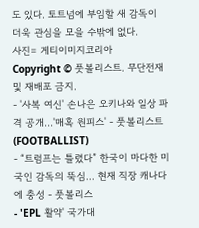도 있다. 토트넘에 부임할 새 감독이 더욱 관심을 모을 수밖에 없다.
사진= 게티이미지코리아
Copyright © 풋볼리스트. 무단전재 및 재배포 금지.
- '사복 여신' 손나은 오키나와 일상 파격 공개...'매혹 원피스' - 풋볼리스트(FOOTBALLIST)
- “트럼프는 틀렸다” 한국이 마다한 미국인 감독의 뚝심… 현재 직장 캐나다에 충성 - 풋볼리스
- 'EPL 활약' 국가대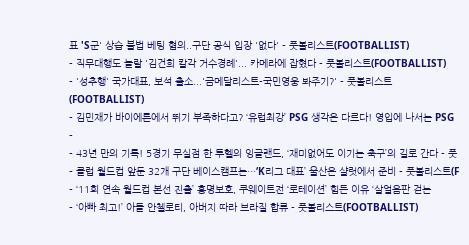표 'S군' 상습 불법 베팅 혐의..구단 공식 입장 '없다' - 풋볼리스트(FOOTBALLIST)
- 직무대행도 놀랄 '김건희 칼각 거수경례'... 카메라에 잡혔다 - 풋볼리스트(FOOTBALLIST)
- '성추행' 국가대표, 보석 출소...'금메달리스트-국민영웅 봐주기?' - 풋볼리스트(FOOTBALLIST)
- 김민재가 바이에른에서 뛰기 부족하다고? ‘유럽최강’ PSG 생각은 다르다! 영입에 나서는 PSG -
- 43년 만의 기록! 5경기 무실점 한 투헬의 잉글랜드, ‘재미없어도 이기는 축구’의 길로 간다 - 풋
- 클럽 월드컵 앞둔 32개 구단 베이스캠프는…‘K리그 대표’ 울산은 샬럿에서 준비 - 풋볼리스트(F
- ‘11회 연속 월드컵 본선 진출’ 홍명보호, 쿠웨이트전 ‘로테이션’ 힘든 이유 ‘살얼음판 걷는
- ‘아빠 최고!’ 아들 안첼로티, 아버지 따라 브라질 합류 - 풋볼리스트(FOOTBALLIST)